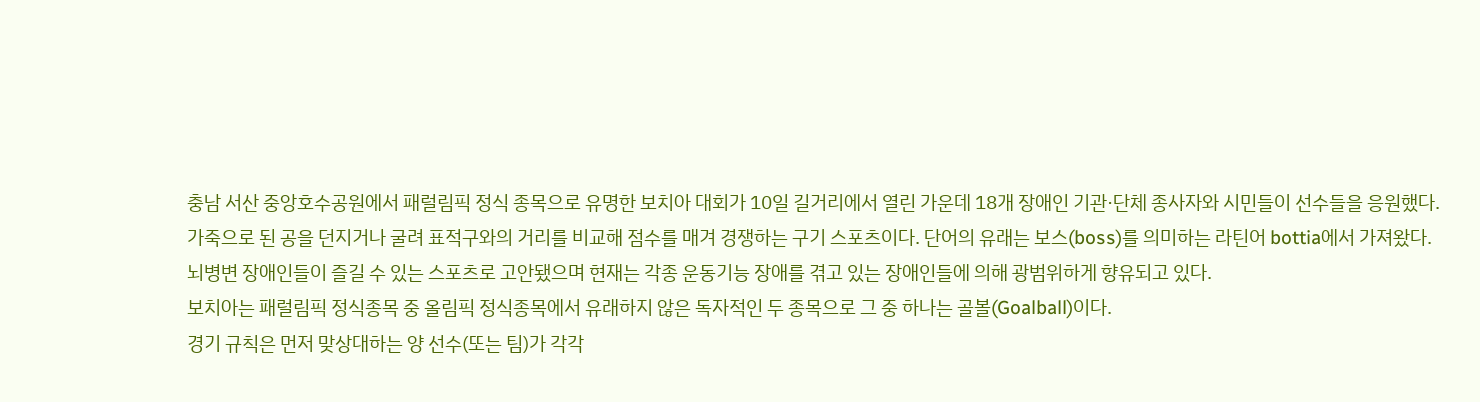충남 서산 중앙호수공원에서 패럴림픽 정식 종목으로 유명한 보치아 대회가 10일 길거리에서 열린 가운데 18개 장애인 기관·단체 종사자와 시민들이 선수들을 응원했다.
가죽으로 된 공을 던지거나 굴려 표적구와의 거리를 비교해 점수를 매겨 경쟁하는 구기 스포츠이다. 단어의 유래는 보스(boss)를 의미하는 라틴어 bottia에서 가져왔다.
뇌병변 장애인들이 즐길 수 있는 스포츠로 고안됐으며 현재는 각종 운동기능 장애를 겪고 있는 장애인들에 의해 광범위하게 향유되고 있다.
보치아는 패럴림픽 정식종목 중 올림픽 정식종목에서 유래하지 않은 독자적인 두 종목으로 그 중 하나는 골볼(Goalball)이다.
경기 규칙은 먼저 맞상대하는 양 선수(또는 팀)가 각각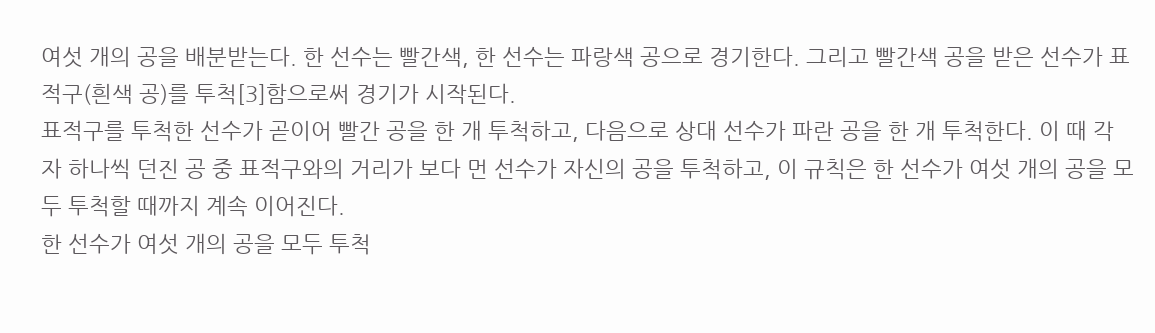여섯 개의 공을 배분받는다. 한 선수는 빨간색, 한 선수는 파랑색 공으로 경기한다. 그리고 빨간색 공을 받은 선수가 표적구(흰색 공)를 투척[3]함으로써 경기가 시작된다.
표적구를 투척한 선수가 곧이어 빨간 공을 한 개 투척하고, 다음으로 상대 선수가 파란 공을 한 개 투척한다. 이 때 각자 하나씩 던진 공 중 표적구와의 거리가 보다 먼 선수가 자신의 공을 투척하고, 이 규칙은 한 선수가 여섯 개의 공을 모두 투척할 때까지 계속 이어진다.
한 선수가 여섯 개의 공을 모두 투척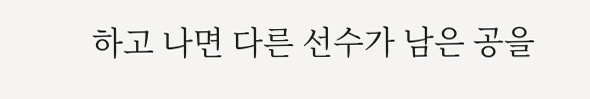하고 나면 다른 선수가 남은 공을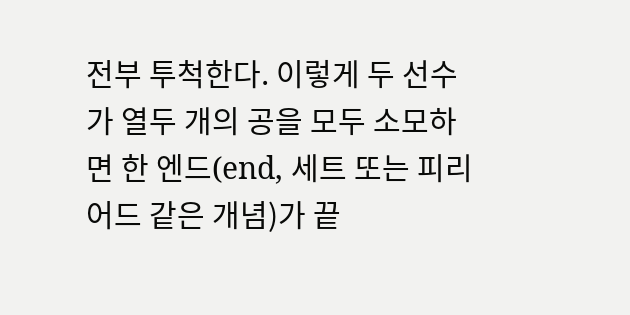전부 투척한다. 이렇게 두 선수가 열두 개의 공을 모두 소모하면 한 엔드(end, 세트 또는 피리어드 같은 개념)가 끝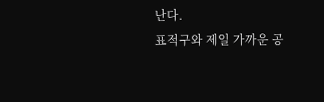난다.
표적구와 제일 가까운 공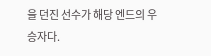을 던진 선수가 해당 엔드의 우승자다.